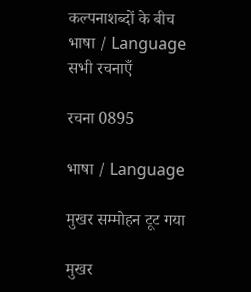कल्पनाशब्दों के बीच
भाषा / Language
सभी रचनाएँ

रचना 0895

भाषा / Language

मुखर सम्मोहन टूट गया

मुखर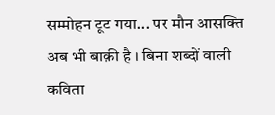सम्मोहन टूट गया... पर मौन आसक्ति अब भी बाक़ी है । बिना शब्दों वाली कविता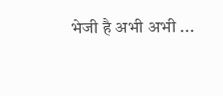भेजी है अभी अभी ...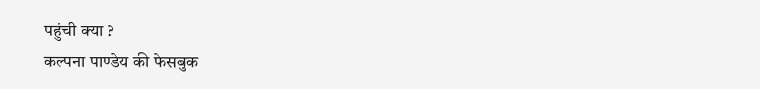पहुंची क्या ?
कल्पना पाण्डेय की फेसबुक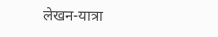लेखन-यात्रा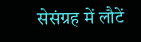सेसंग्रह में लौटें